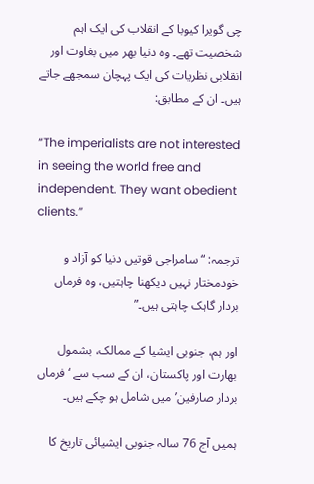چی گویرا کیوبا کے انقلاب کی ایک اہم شخصیت تھے۔ وہ دنیا بھر میں بغاوت اور انقلابی نظریات کی ایک پہچان سمجھے جاتے ہیں۔ ان کے مطابق:

“The imperialists are not interested in seeing the world free and independent. They want obedient clients.”

ترجمہ: “سامراجی قوتیں دنیا کو آزاد و خودمختار نہیں دیکھنا چاہتیں، وہ فرماں بردار گاہک چاہتی ہیں۔”

اور ہم، جنوبی ایشیا کے ممالک، بشمول بھارت اور پاکستان، ان کے سب سے ‘فرماں بردار صارفین’ میں شامل ہو چکے ہیں۔

ہمیں آج 76 سالہ جنوبی ایشیائی تاریخ کا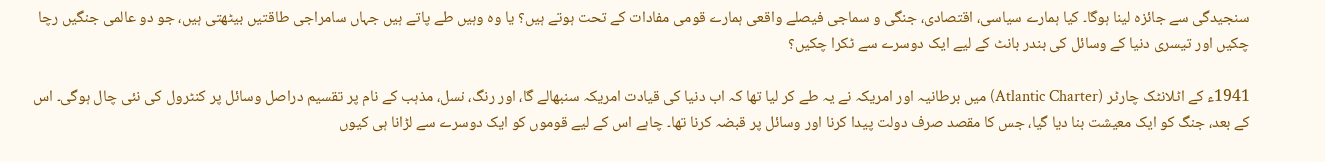سنجیدگی سے جائزہ لینا ہوگا۔ کیا ہمارے سیاسی، اقتصادی، جنگی و سماجی فیصلے واقعی ہمارے قومی مفادات کے تحت ہوتے ہیں؟ یا وہ وہیں طے پاتے ہیں جہاں سامراجی طاقتیں بیٹھتی ہیں، جو دو عالمی جنگیں رچا چکیں اور تیسری دنیا کے وسائل کی بندر بانٹ کے لیے ایک دوسرے سے ٹکرا چکیں؟

1941ء کے اٹلانٹک چارٹر (Atlantic Charter) میں برطانیہ اور امریکہ نے یہ طے کر لیا تھا کہ اب دنیا کی قیادت امریکہ سنبھالے گا، اور رنگ، نسل، مذہب کے نام پر تقسیم دراصل وسائل پر کنٹرول کی نئی چال ہوگی۔ اس کے بعد، جنگ کو ایک معیشت بنا دیا گیا، جس کا مقصد صرف دولت پیدا کرنا اور وسائل پر قبضہ کرنا تھا۔ چاہے اس کے لیے قوموں کو ایک دوسرے سے لڑانا ہی کیوں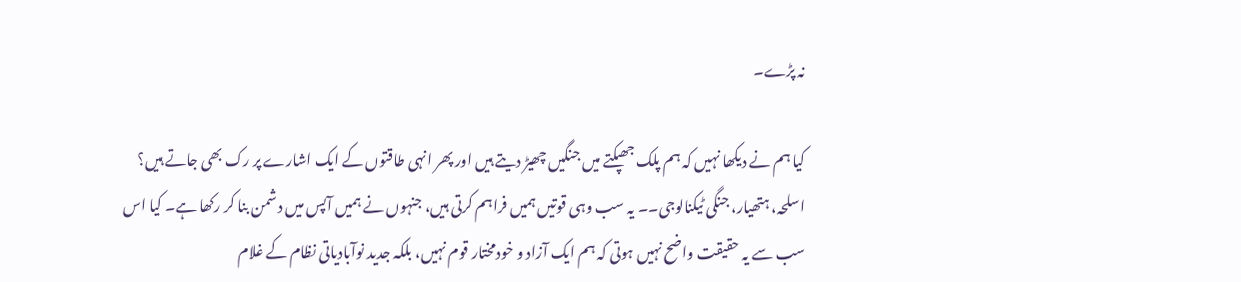نہ پڑے۔

کیا ہم نے دیکھا نہیں کہ ہم پلک جھپکتے میں جنگیں چھیڑ دیتے ہیں اور پھر انہی طاقتوں کے ایک اشارے پر رک بھی جاتے ہیں؟ اسلحہ، ہتھیار، جنگی ٹیکنالوجی۔۔ یہ سب وہی قوتیں ہمیں فراہم کرتی ہیں، جنہوں نے ہمیں آپس میں دشمن بنا کر رکھا ہے۔ کیا اس سب سے یہ حقیقت واضح نہیں ہوتی کہ ہم ایک آزاد و خودمختار قوم نہیں، بلکہ جدید نوآبادیاتی نظام کے غلام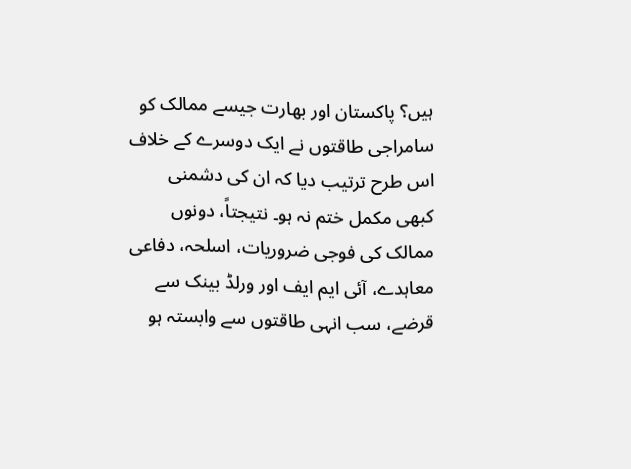ہیں؟ پاکستان اور بھارت جیسے ممالک کو سامراجی طاقتوں نے ایک دوسرے کے خلاف اس طرح ترتیب دیا کہ ان کی دشمنی کبھی مکمل ختم نہ ہو۔ نتیجتاً، دونوں ممالک کی فوجی ضروریات، اسلحہ، دفاعی معاہدے، آئی ایم ایف اور ورلڈ بینک سے قرضے، سب انہی طاقتوں سے وابستہ ہو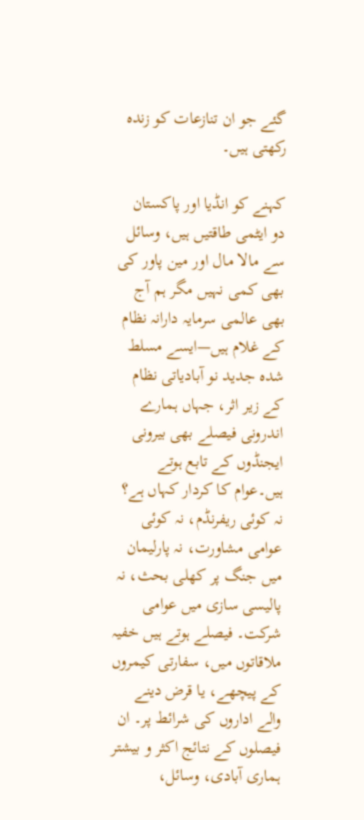گئے جو ان تنازعات کو زندہ رکھتی ہیں۔

کہنے کو انڈیا اور پاکستان دو ایٹمی طاقتیں ہیں، وسائل سے مالا مال اور مین پاور کی بھی کمی نہیں مگر ہم آج بھی عالمی سرمایہ دارانہ نظام کے غلام ہیں—ایسے مسلط شدہ جدید نو آبادیاتی نظام کے زیر اثر، جہاں ہمارے اندرونی فیصلے بھی بیرونی ایجنڈوں کے تابع ہوتے ہیں۔عوام کا کردار کہاں ہے؟ نہ کوئی ریفرنڈم، نہ کوئی عوامی مشاورت، نہ پارلیمان میں جنگ پر کھلی بحث، نہ پالیسی سازی میں عوامی شرکت۔ فیصلے ہوتے ہیں خفیہ ملاقاتوں میں، سفارتی کیمروں کے پیچھے، یا قرض دینے والے اداروں کی شرائط پر۔ ان فیصلوں کے نتائج اکثر و بیشتر ہماری آبادی، وسائل،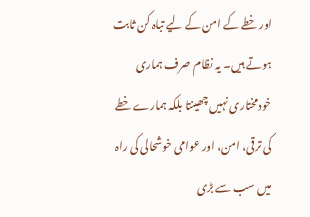اور خطے کے امن کے لیے تباہ کن ثابت ہوتے ہیں۔ یہ نظام صرف ہماری خودمختاری نہیں چھینتا بلکہ ہمارے خطے کی ترقی، امن، اور عوامی خوشحالی کی راہ میں سب سے بڑی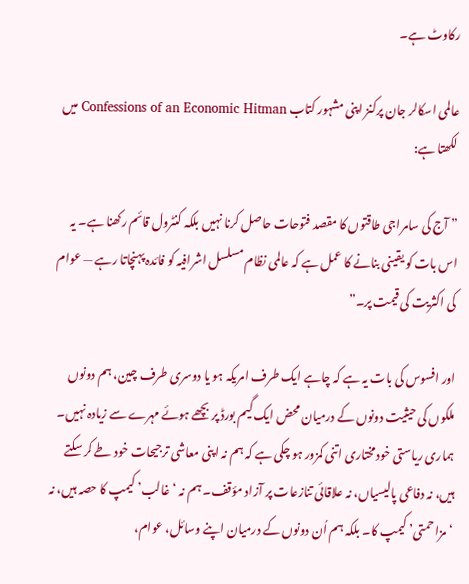رکاوٹ ہے۔

عالمی اسکالر جان پرکنز اپنی مشہور کتاب Confessions of an Economic Hitman میں لکھتا ہے:

” آج کی سامراجی طاقتوں کا مقصد فتوحات حاصل کرنا نہیں بلکہ کنٹرول قائم رکھنا ہے۔ یہ اس بات کو یقینی بنانے کا عمل ہے کہ عالمی نظام مسلسل اشرافیہ کو فائدہ پہنچاتا رہے — عوام کی اکثریت کی قیمت پر۔”

اور افسوس کی بات یہ ہے کہ چاہے ایک طرف امریکہ ہو یا دوسری طرف چین، ہم دونوں ملکوں کی حیثیت دونوں کے درمیان محض ایک گیم بورڈ پر بچھے ہوئے مہرے سے زیادہ نہیں۔ ہماری ریاستی خودمختاری اتنی کمزور ہو چکی ہے کہ ہم نہ اپنی معاشی ترجیحات خود طے کر سکتے ہیں، نہ دفاعی پالیسیاں، نہ علاقائی تنازعات پر آزاد مؤقف۔ ہم نہ ‘غالب’ کیمپ کا حصہ ہیں، نہ ‘مزاحمتی’ کیمپ کا۔ بلکہ ہم اُن دونوں کے درمیان اپنے وسائل، عوام،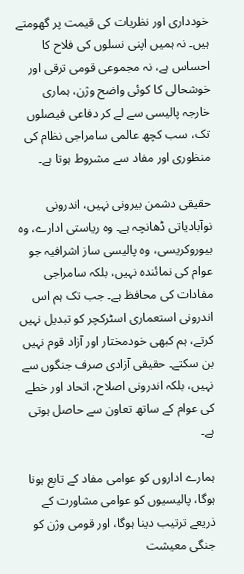خودداری اور نظریات کی قیمت پر گھومتے ہیں۔ نہ ہمیں اپنی نسلوں کی فلاح کا احساس ہے، نہ مجموعی قومی ترقی اور خوشحالی کا کوئی واضح وژن، ہماری خارجہ پالیسی سے لے کر دفاعی فیصلوں تک، سب کچھ عالمی سامراجی نظام کی منظوری اور مفاد سے مشروط ہوتا ہے۔

حقیقی دشمن بیرونی نہیں، اندرونی نوآبادیاتی ڈھانچہ ہے۔ وہ ریاستی ادارے، وہ بیوروکریسی، وہ پالیسی ساز اشرافیہ جو عوام کی نمائندہ نہیں، بلکہ سامراجی مفادات کی محافظ ہے۔ جب تک ہم اس اندرونی استعماری اسٹرکچر کو تبدیل نہیں کرتے، ہم کبھی خودمختار اور آزاد قوم نہیں بن سکتے۔ حقیقی آزادی صرف جنگوں سے نہیں، بلکہ اندرونی اصلاح، اتحاد اور خطے کی عوام کے ساتھ تعاون سے حاصل ہوتی ہے۔

ہمارے اداروں کو عوامی مفاد کے تابع ہونا ہوگا، پالیسیوں کو عوامی مشاورت کے ذریعے ترتیب دینا ہوگا، اور قومی وژن کو جنگی معیشت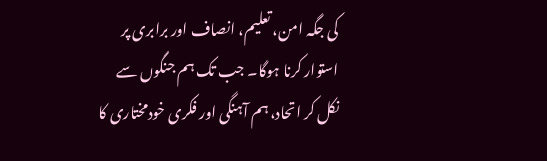کی جگہ امن، تعلیم، انصاف اور برابری پر استوار کرنا ہوگا۔ جب تک ہم جنگوں سے نکل کر اتحاد، ہم آہنگی اور فکری خودمختاری کا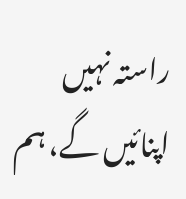راستہ نہیں اپنائیں گے، ہم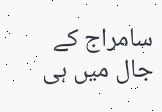سامراج کے جال میں ہی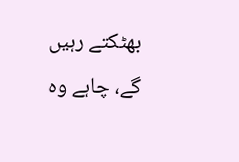بھٹکتے رہیں گے، چاہے وہ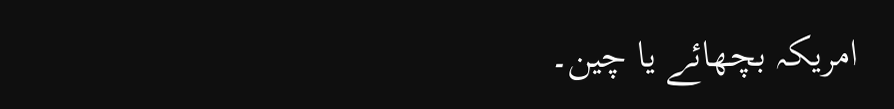امریکہ بچھائے یا چین۔